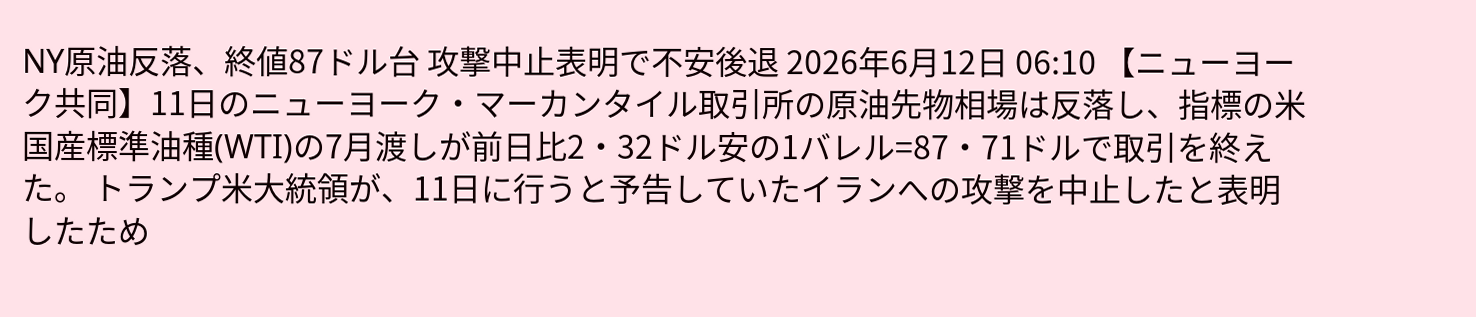NY原油反落、終値87ドル台 攻撃中止表明で不安後退 2026年6月12日 06:10 【ニューヨーク共同】11日のニューヨーク・マーカンタイル取引所の原油先物相場は反落し、指標の米国産標準油種(WTI)の7月渡しが前日比2・32ドル安の1バレル=87・71ドルで取引を終えた。 トランプ米大統領が、11日に行うと予告していたイランへの攻撃を中止したと表明したため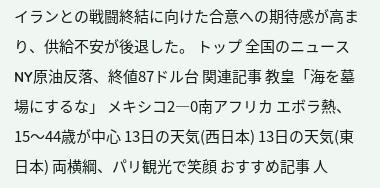イランとの戦闘終結に向けた合意への期待感が高まり、供給不安が後退した。 トップ 全国のニュース NY原油反落、終値87ドル台 関連記事 教皇「海を墓場にするな」 メキシコ2―0南アフリカ エボラ熱、15〜44歳が中心 13日の天気(西日本) 13日の天気(東日本) 両横綱、パリ観光で笑顔 おすすめ記事 人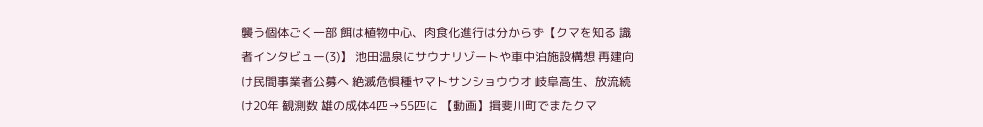襲う個体ごく一部 餌は植物中心、肉食化進行は分からず【クマを知る 識者インタビュー(3)】 池田温泉にサウナリゾートや車中泊施設構想 再建向け民間事業者公募へ 絶滅危惧種ヤマトサンショウウオ 岐阜高生、放流続け20年 観測数 雄の成体4匹→55匹に 【動画】揖斐川町でまたクマ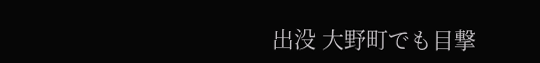出没 大野町でも目撃